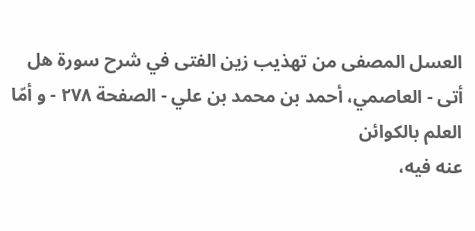العسل المصفى من تهذيب زين الفتى في شرح سورة هل أتى - العاصمي، أحمد بن محمد بن علي - الصفحة ٢٧٨ - و أمّا العلم بالكوائن
عنه فيه،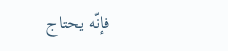فإنّه يحتاج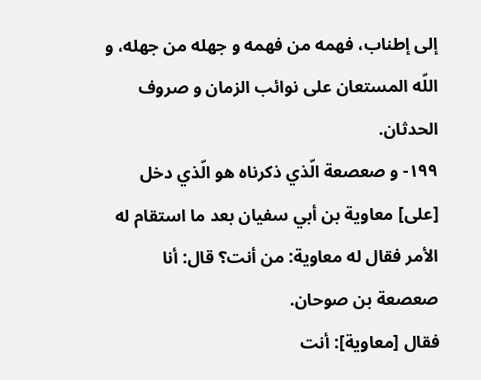إلى إطناب، فهمه من فهمه و جهله من جهله، و اللّه المستعان على نوائب الزمان و صروف الحدثان.
١٩٩- و صعصعة الّذي ذكرناه هو الّذي دخل [على] معاوية بن أبي سفيان بعد ما استقام له الأمر فقال له معاوية: من أنت؟ قال: أنا صعصعة بن صوحان.
فقال [معاوية]: أنت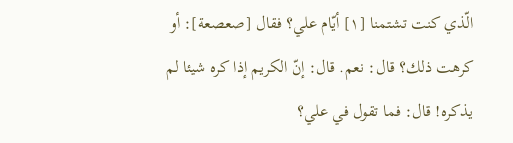الّذي كنت تشتمنا [١] أيّام علي؟ فقال [صعصعة]: أو كرهت ذلك؟ قال: نعم. قال: إنّ الكريم إذا كره شيئا لم يذكره! قال: فما تقول في علي؟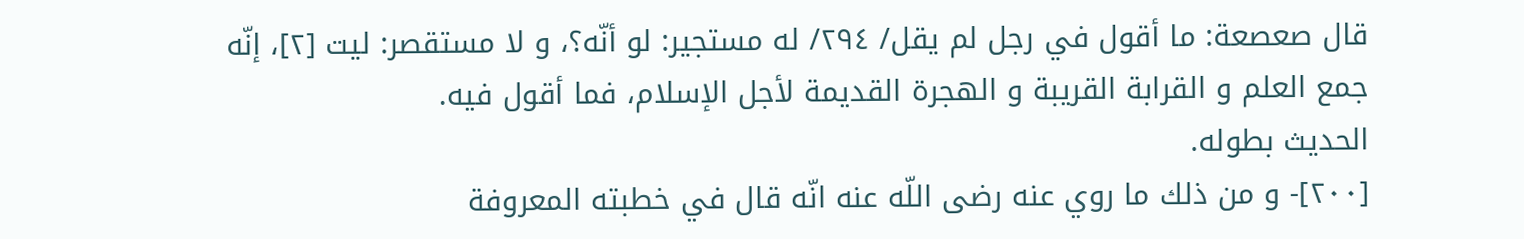قال صعصعة: ما أقول في رجل لم يقل/ ٢٩٤/ له مستجير: لو أنّه؟، و لا مستقصر: ليت [٢]، إنّه جمع العلم و القرابة القريبة و الهجرة القديمة لأجل الإسلام، فما أقول فيه.
الحديث بطوله.
[٢٠٠]- و من ذلك ما روي عنه رضى اللّه عنه انّه قال في خطبته المعروفة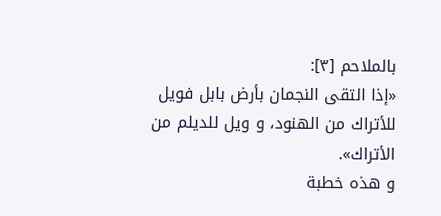بالملاحم [٣]:
«إذا التقى النجمان بأرض بابل فويل للأتراك من الهنود، و ويل للديلم من الأتراك».
و هذه خطبة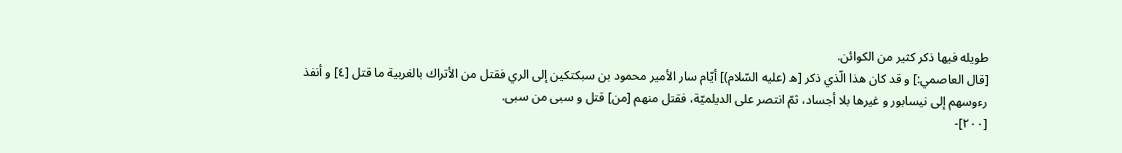طويله فيها ذكر كثير من الكوائن.
[قال العاصمي:] و قد كان هذا الّذي ذكر [ه (عليه السّلام)] أيّام سار الأمير محمود بن سبكتكين إلى الري فقتل من الأتراك بالغربية ما قتل [٤] و أنفذ رءوسهم إلى نيسابور و غيرها بلا أجساد، ثمّ انتصر على الديلميّة، فقتل منهم [من] قتل و سبى من سبى.
[٢٠٠]-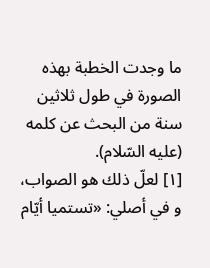ما وجدت الخطبة بهذه الصورة في طول ثلاثين سنة من البحث عن كلمه (عليه السّلام).
[١] لعلّ ذلك هو الصواب، و في أصلي: «تستميا أيّام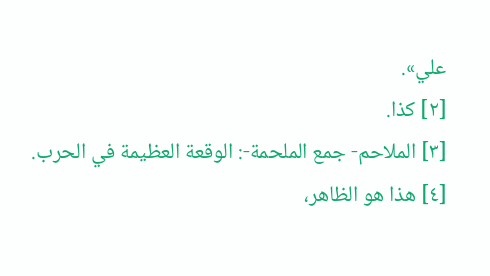علي».
[٢] كذا.
[٣] الملاحم- جمع الملحمة-: الوقعة العظيمة في الحرب.
[٤] هذا هو الظاهر،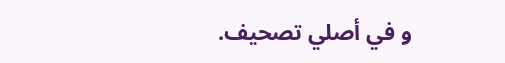و في أصلي تصحيف.